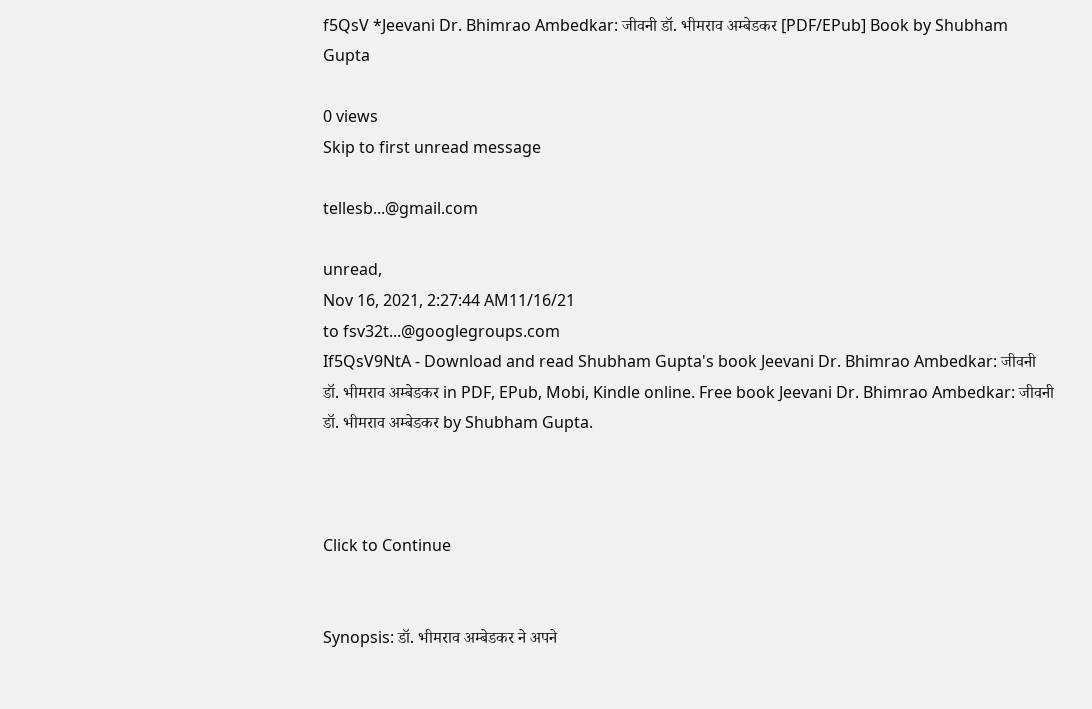f5QsV *Jeevani Dr. Bhimrao Ambedkar: जीवनी डॉ. भीमराव अम्बेडकर [PDF/EPub] Book by Shubham Gupta

0 views
Skip to first unread message

tellesb...@gmail.com

unread,
Nov 16, 2021, 2:27:44 AM11/16/21
to fsv32t...@googlegroups.com
If5QsV9NtA - Download and read Shubham Gupta's book Jeevani Dr. Bhimrao Ambedkar: जीवनी डॉ. भीमराव अम्बेडकर in PDF, EPub, Mobi, Kindle online. Free book Jeevani Dr. Bhimrao Ambedkar: जीवनी डॉ. भीमराव अम्बेडकर by Shubham Gupta.



Click to Continue


Synopsis: डॉ. भीमराव अम्बेडकर ने अपने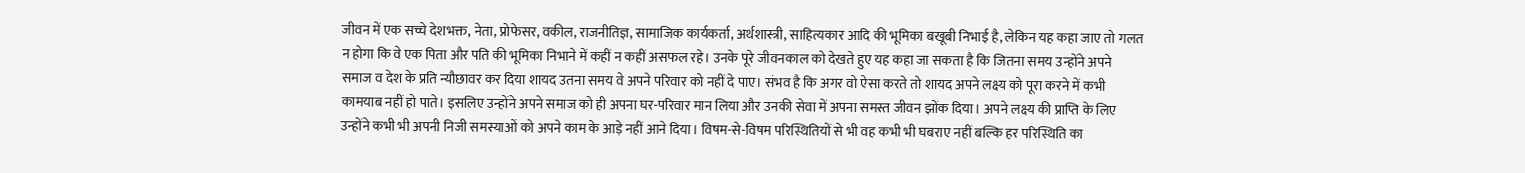जीवन में एक सच्चे देशभक्त, नेता, प्रोफेसर, वकील, राजनीतिज्ञ, सामाजिक कार्यकर्ता, अर्थशास्त्री, साहित्यकार आदि की भूमिका बखूबी निभाई है, लेकिन यह कहा जाए तो गलत न होगा कि वे एक पिता और पति की भूमिका निभाने में कहीं न कहीं असफल रहे। उनके पूरे जीवनकाल को देखते हुए यह कहा जा सकता है कि जितना समय उन्होंने अपने समाज व देश के प्रति न्यौछावर कर दिया शायद उतना समय वे अपने परिवार को नहीं दे पाए। संभव है कि अगर वो ऐसा करते तो शायद अपने लक्ष्य को पूरा करने में कभी कामयाब नहीं हो पाते। इसलिए उन्होंने अपने समाज को ही अपना घर-परिवार मान लिया और उनकी सेवा में अपना समस्त जीवन झोंक दिया। अपने लक्ष्य की प्राप्ति के लिए उन्होंने कभी भी अपनी निजी समस्याओं को अपने काम के आड़े नहीं आने दिया। विषम-से-विषम परिस्थितियों से भी वह कभी भी घबराए नहीं बल्कि हर परिस्थिति का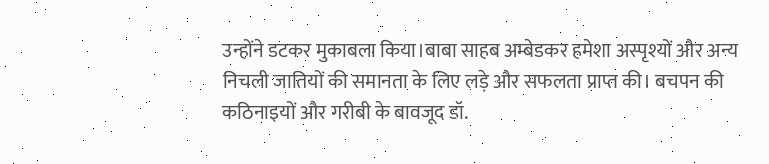उन्होंने डटकर मुकाबला किया।बाबा साहब अम्बेडकर हमेशा अस्पृश्यों और अन्य निचली जातियों की समानता के लिए लड़े और सफलता प्राप्त की। बचपन की कठिनाइयों और गरीबी के बावजूद डॉ.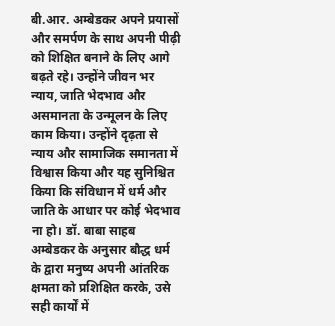बी.आर. अम्बेडकर अपने प्रयासों और समर्पण के साथ अपनी पीढ़ी को शिक्षित बनाने के लिए आगे बढ़ते रहे। उन्होंने जीवन भर न्याय, जाति भेदभाव और असमानता के उन्मूलन के लिए काम किया। उन्होंने दृढ़ता से न्याय और सामाजिक समानता में विश्वास किया और यह सुनिश्चित किया कि संविधान में धर्म और जाति के आधार पर कोई भेदभाव ना हो। डॉ. बाबा साहब अम्बेडकर के अनुसार बौद्ध धर्म के द्वारा मनुष्य अपनी आंतरिक क्षमता को प्रशिक्षित करके, उसे सही कार्यों में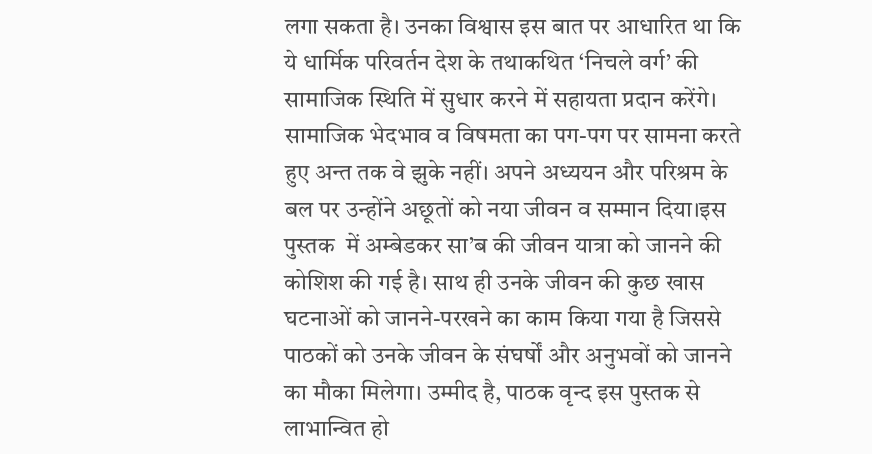लगा सकता है। उनका विश्वास इस बात पर आधारित था कि ये धार्मिक परिवर्तन देश के तथाकथित ‘निचले वर्ग’ की सामाजिक स्थिति में सुधार करने में सहायता प्रदान करेंगे। सामाजिक भेदभाव व विषमता का पग-पग पर सामना करते हुए अन्त तक वे झुके नहीं। अपने अध्ययन और परिश्रम के बल पर उन्होंने अछूतों को नया जीवन व सम्मान दिया।इस पुस्तक  में अम्बेडकर सा’ब की जीवन यात्रा को जानने की कोशिश की गई है। साथ ही उनके जीवन की कुछ खास घटनाओं को जानने-परखने का काम किया गया है जिससे पाठकों को उनके जीवन के संघर्षों और अनुभवों को जानने का मौका मिलेगा। उम्मीद है, पाठक वृन्द इस पुस्तक से लाभान्वित हो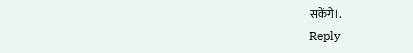सकेंगे।.
Reply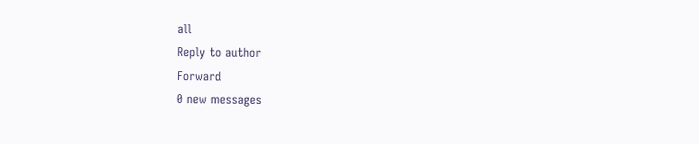all
Reply to author
Forward
0 new messages